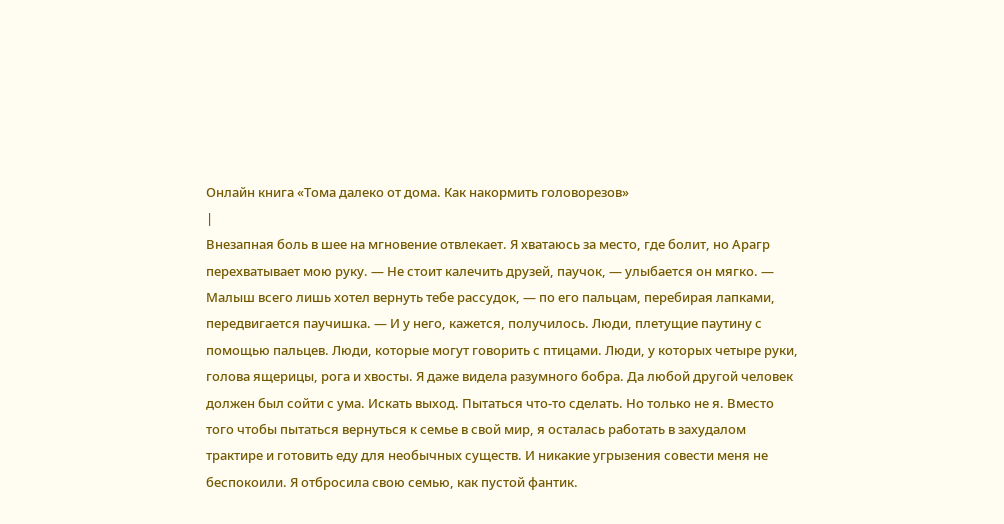Онлайн книга «Тома далеко от дома. Как накормить головорезов»
|
Внезапная боль в шее на мгновение отвлекает. Я хватаюсь за место, где болит, но Арагр перехватывает мою руку. — Не стоит калечить друзей, паучок, — улыбается он мягко. — Малыш всего лишь хотел вернуть тебе рассудок, — по его пальцам, перебирая лапками, передвигается паучишка. — И у него, кажется, получилось. Люди, плетущие паутину с помощью пальцев. Люди, которые могут говорить с птицами. Люди, у которых четыре руки, голова ящерицы, рога и хвосты. Я даже видела разумного бобра. Да любой другой человек должен был сойти с ума. Искать выход. Пытаться что-то сделать. Но только не я. Вместо того чтобы пытаться вернуться к семье в свой мир, я осталась работать в захудалом трактире и готовить еду для необычных существ. И никакие угрызения совести меня не беспокоили. Я отбросила свою семью, как пустой фантик.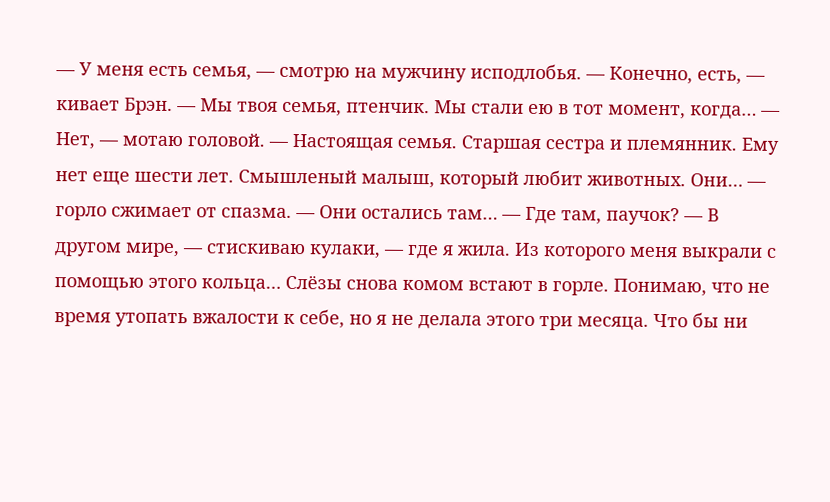— У меня есть семья, — смотрю на мужчину исподлобья. — Конечно, есть, — кивает Брэн. — Мы твоя семья, птенчик. Мы стали ею в тот момент, когда… — Нет, — мотаю головой. — Настоящая семья. Старшая сестра и племянник. Ему нет еще шести лет. Смышленый малыш, который любит животных. Они… — горло сжимает от спазма. — Они остались там… — Где там, паучок? — В другом мире, — стискиваю кулаки, — где я жила. Из которого меня выкрали с помощью этого кольца… Слёзы снова комом встают в горле. Понимаю, что не время утопать вжалости к себе, но я не делала этого три месяца. Что бы ни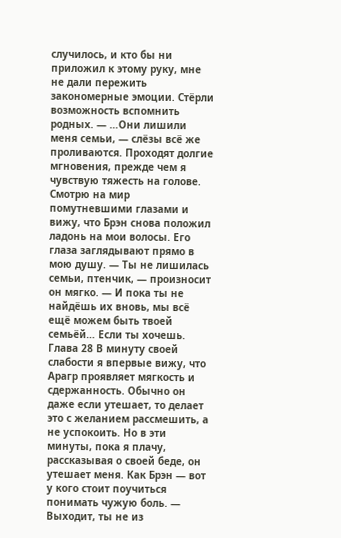случилось, и кто бы ни приложил к этому руку, мне не дали пережить закономерные эмоции. Стёрли возможность вспомнить родных. — …Они лишили меня семьи, — слёзы всё же проливаются. Проходят долгие мгновения, прежде чем я чувствую тяжесть на голове. Смотрю на мир помутневшими глазами и вижу, что Брэн снова положил ладонь на мои волосы. Его глаза заглядывают прямо в мою душу. — Ты не лишилась семьи, птенчик, — произносит он мягко. — И пока ты не найдёшь их вновь, мы всё ещё можем быть твоей семьёй… Если ты хочешь. Глава 28 В минуту своей слабости я впервые вижу, что Арагр проявляет мягкость и сдержанность. Обычно он даже если утешает, то делает это с желанием рассмешить, а не успокоить. Но в эти минуты, пока я плачу, рассказывая о своей беде, он утешает меня. Как Брэн — вот у кого стоит поучиться понимать чужую боль. — Выходит, ты не из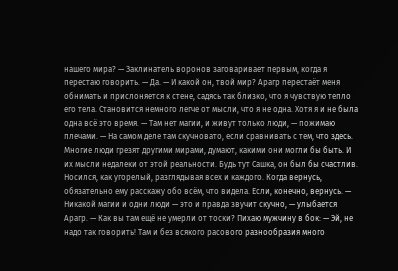нашего мира? — Заклинатель воронов заговаривает первым, когда я перестаю говорить. — Да. — И какой он, твой мир? Арагр перестаёт меня обнимать и прислоняется к стене, садясь так близко, что я чувствую тепло его тела. Становится немного легче от мысли, что я не одна. Хотя я и не была одна всё это время. — Там нет магии, и живут только люди, — пожимаю плечами. — На самом деле там скучновато, если сравнивать с тем, что здесь. Многие люди грезят другими мирами, думают, какими они могли бы быть. И их мысли недалеки от этой реальности. Будь тут Сашка, он был бы счастлив. Носился, как угорелый, разглядывая всех и каждого. Когда вернусь, обязательно ему расскажу обо всём, что видела. Если, конечно, вернусь. — Никакой магии и одни люди — это и правда звучит скучно, — улыбается Арагр. — Как вы там ещё не умерли от тоски? Пихаю мужчину в бок: — Эй, не надо так говорить! Там и без всякого расового разнообразия много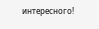интересного!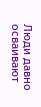Люди давно осваивают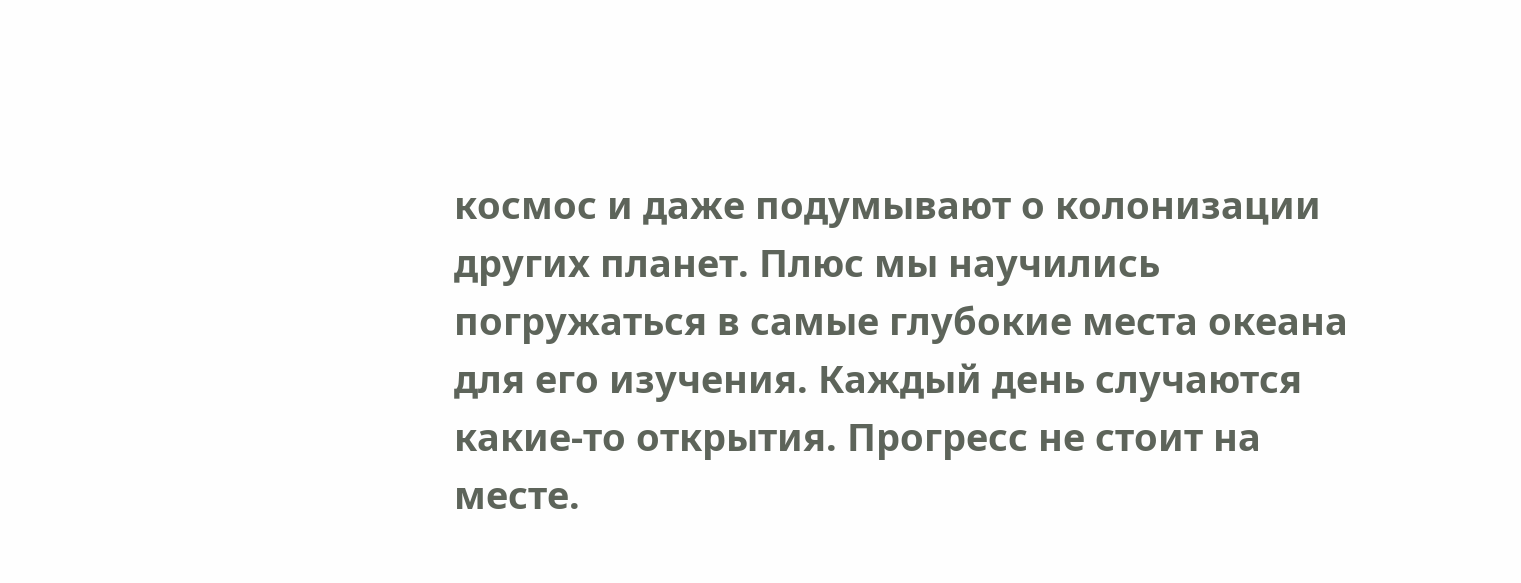космос и даже подумывают о колонизации других планет. Плюс мы научились погружаться в самые глубокие места океана для его изучения. Каждый день случаются какие-то открытия. Прогресс не стоит на месте.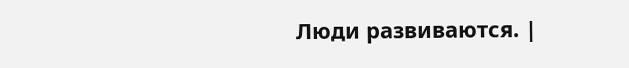Люди развиваются. |